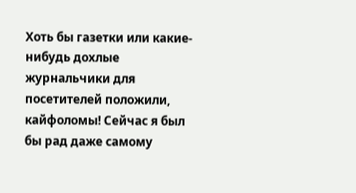Хоть бы газетки или какие-нибудь дохлые журнальчики для посетителей положили, кайфоломы! Сейчас я был бы рад даже самому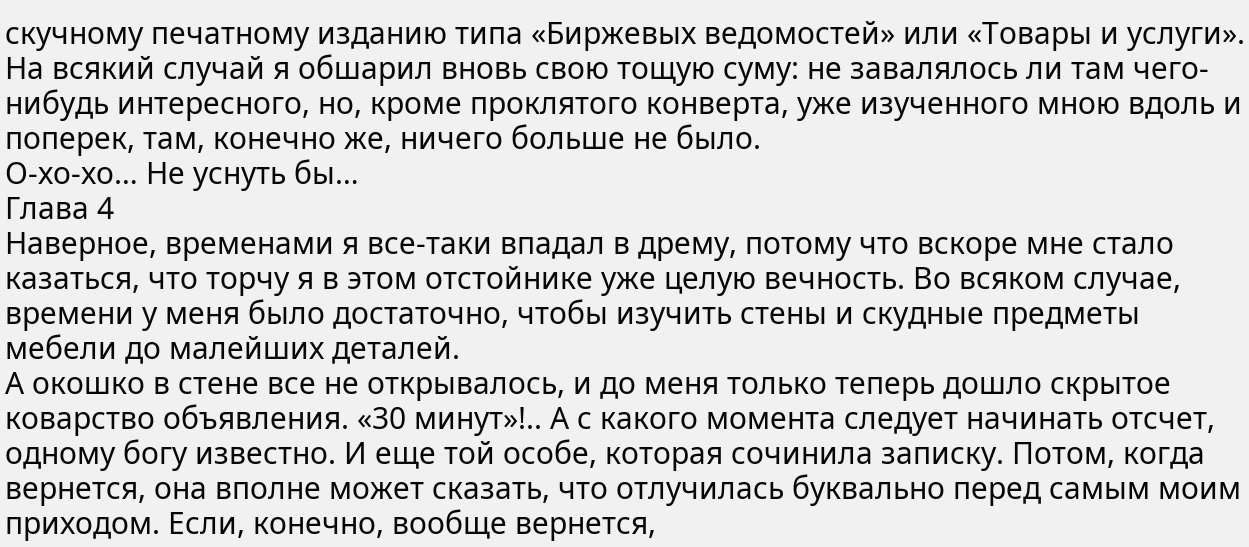скучному печатному изданию типа «Биржевых ведомостей» или «Товары и услуги».
На всякий случай я обшарил вновь свою тощую суму: не завалялось ли там чего-нибудь интересного, но, кроме проклятого конверта, уже изученного мною вдоль и поперек, там, конечно же, ничего больше не было.
О-хо-хо… Не уснуть бы…
Глава 4
Наверное, временами я все-таки впадал в дрему, потому что вскоре мне стало казаться, что торчу я в этом отстойнике уже целую вечность. Во всяком случае, времени у меня было достаточно, чтобы изучить стены и скудные предметы мебели до малейших деталей.
А окошко в стене все не открывалось, и до меня только теперь дошло скрытое коварство объявления. «30 минут»!.. А с какого момента следует начинать отсчет, одному богу известно. И еще той особе, которая сочинила записку. Потом, когда вернется, она вполне может сказать, что отлучилась буквально перед самым моим приходом. Если, конечно, вообще вернется,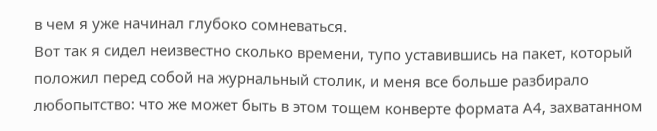в чем я уже начинал глубоко сомневаться.
Вот так я сидел неизвестно сколько времени, тупо уставившись на пакет, который положил перед собой на журнальный столик, и меня все больше разбирало любопытство: что же может быть в этом тощем конверте формата А4, захватанном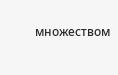множеством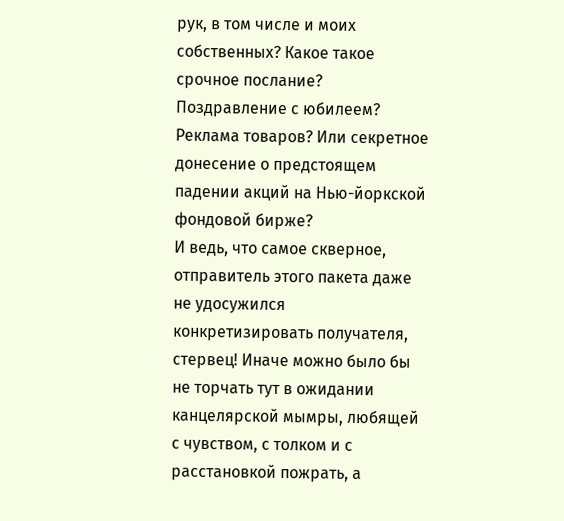рук, в том числе и моих собственных? Какое такое срочное послание? Поздравление с юбилеем? Реклама товаров? Или секретное донесение о предстоящем падении акций на Нью-йоркской фондовой бирже?
И ведь, что самое скверное, отправитель этого пакета даже не удосужился конкретизировать получателя, стервец! Иначе можно было бы не торчать тут в ожидании канцелярской мымры, любящей с чувством, с толком и с расстановкой пожрать, а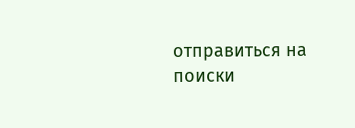отправиться на поиски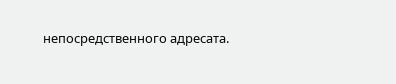непосредственного адресата.